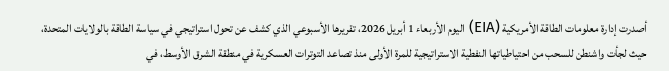أصدرت إدارة معلومات الطاقة الأمريكية (EIA) اليوم الأربعاء 1 أبريل 2026، تقريرها الأسبوعي الذي كشف عن تحول استراتيجي في سياسة الطاقة بالولايات المتحدة، حيث لجأت واشنطن للسحب من احتياطياتها النفطية الاستراتيجية للمرة الأولى منذ تصاعد التوترات العسكرية في منطقة الشرق الأوسط، في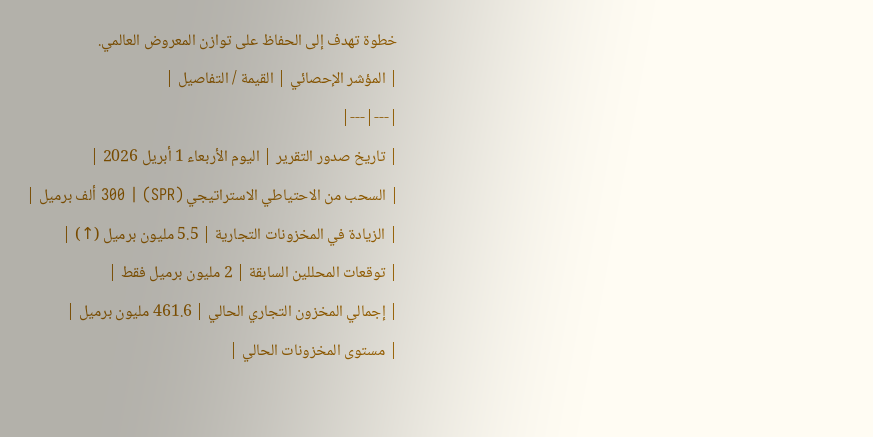خطوة تهدف إلى الحفاظ على توازن المعروض العالمي.
| المؤشر الإحصائي | القيمة / التفاصيل |
|---|---|
| تاريخ صدور التقرير | اليوم الأربعاء 1 أبريل 2026 |
| السحب من الاحتياطي الاستراتيجي (SPR) | 300 ألف برميل |
| الزيادة في المخزونات التجارية | 5.5 مليون برميل (↑) |
| توقعات المحللين السابقة | 2 مليون برميل فقط |
| إجمالي المخزون التجاري الحالي | 461.6 مليون برميل |
| مستوى المخزونات الحالي |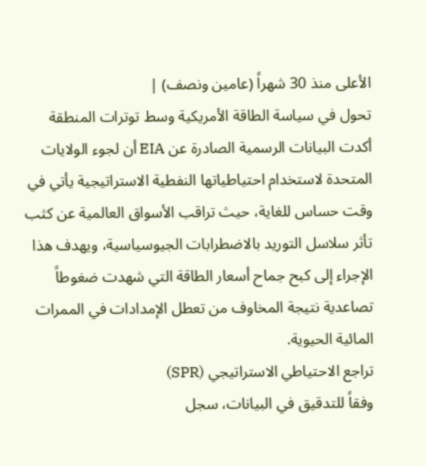الأعلى منذ 30 شهراً (عامين ونصف) |
تحول في سياسة الطاقة الأمريكية وسط توترات المنطقة
أكدت البيانات الرسمية الصادرة عن EIA أن لجوء الولايات المتحدة لاستخدام احتياطياتها النفطية الاستراتيجية يأتي في وقت حساس للغاية، حيث تراقب الأسواق العالمية عن كثب تأثر سلاسل التوريد بالاضطرابات الجيوسياسية، ويهدف هذا الإجراء إلى كبح جماح أسعار الطاقة التي شهدت ضغوطاً تصاعدية نتيجة المخاوف من تعطل الإمدادات في الممرات المائية الحيوية.
تراجع الاحتياطي الاستراتيجي (SPR)
وفقاً للتدقيق في البيانات، سجل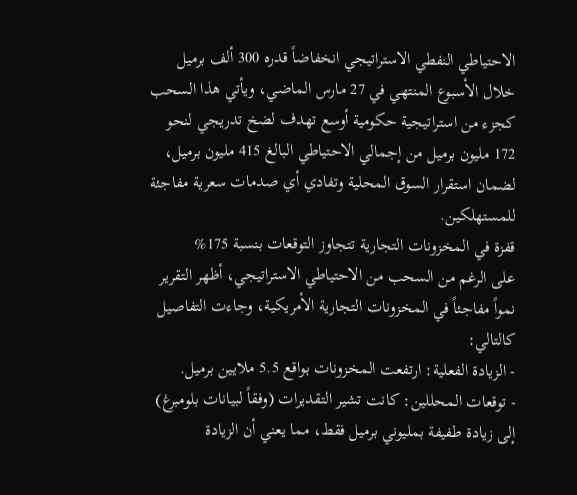الاحتياطي النفطي الاستراتيجي انخفاضاً قدره 300 ألف برميل خلال الأسبوع المنتهي في 27 مارس الماضي، ويأتي هذا السحب كجزء من استراتيجية حكومية أوسع تهدف لضخ تدريجي لنحو 172 مليون برميل من إجمالي الاحتياطي البالغ 415 مليون برميل، لضمان استقرار السوق المحلية وتفادي أي صدمات سعرية مفاجئة للمستهلكين.
قفزة في المخزونات التجارية تتجاوز التوقعات بنسبة 175%
على الرغم من السحب من الاحتياطي الاستراتيجي، أظهر التقرير نمواً مفاجئاً في المخزونات التجارية الأمريكية، وجاءت التفاصيل كالتالي:
- الزيادة الفعلية: ارتفعت المخزونات بواقع 5.5 ملايين برميل.
- توقعات المحللين: كانت تشير التقديرات (وفقاً لبيانات بلومبرغ) إلى زيادة طفيفة بمليوني برميل فقط، مما يعني أن الزيادة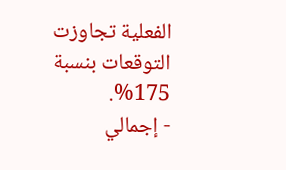الفعلية تجاوزت التوقعات بنسبة 175%.
- إجمالي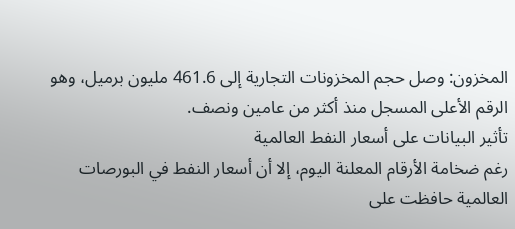المخزون: وصل حجم المخزونات التجارية إلى 461.6 مليون برميل، وهو الرقم الأعلى المسجل منذ أكثر من عامين ونصف.
تأثير البيانات على أسعار النفط العالمية
رغم ضخامة الأرقام المعلنة اليوم، إلا أن أسعار النفط في البورصات العالمية حافظت على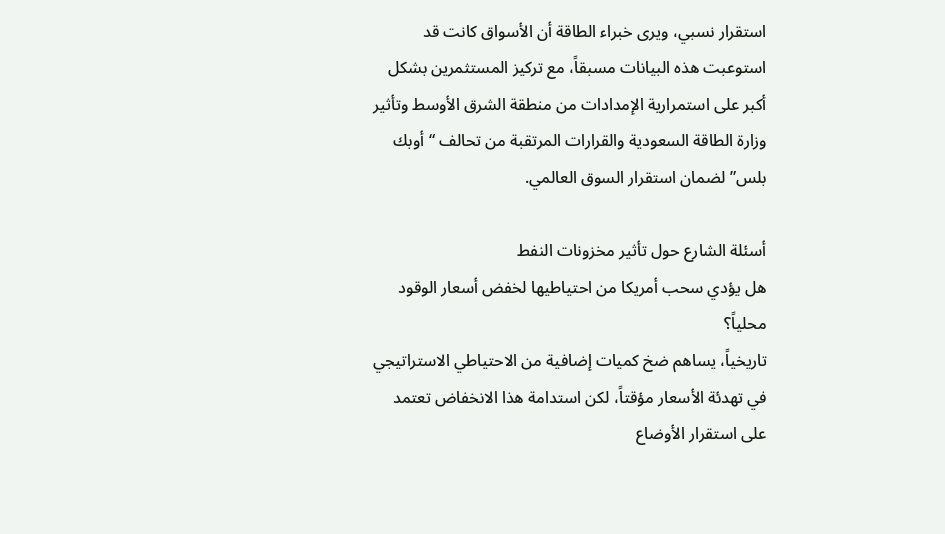استقرار نسبي، ويرى خبراء الطاقة أن الأسواق كانت قد استوعبت هذه البيانات مسبقاً، مع تركيز المستثمرين بشكل أكبر على استمرارية الإمدادات من منطقة الشرق الأوسط وتأثير وزارة الطاقة السعودية والقرارات المرتقبة من تحالف “أوبك بلس” لضمان استقرار السوق العالمي.

أسئلة الشارع حول تأثير مخزونات النفط
هل يؤدي سحب أمريكا من احتياطيها لخفض أسعار الوقود محلياً؟
تاريخياً، يساهم ضخ كميات إضافية من الاحتياطي الاستراتيجي في تهدئة الأسعار مؤقتاً، لكن استدامة هذا الانخفاض تعتمد على استقرار الأوضاع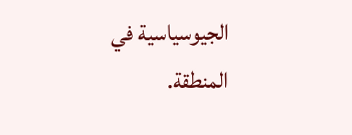الجيوسياسية في المنطقة.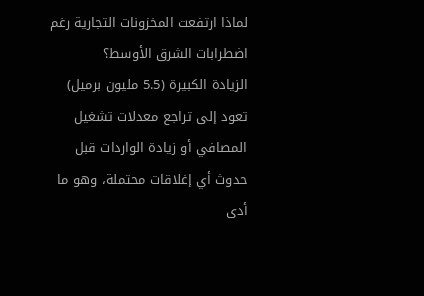لماذا ارتفعت المخزونات التجارية رغم اضطرابات الشرق الأوسط؟
الزيادة الكبيرة (5.5 مليون برميل) تعود إلى تراجع معدلات تشغيل المصافي أو زيادة الواردات قبل حدوث أي إغلاقات محتملة، وهو ما أدى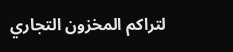لتراكم المخزون التجاري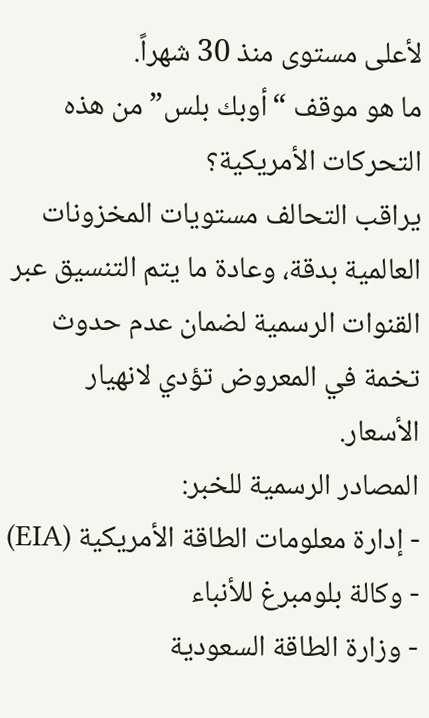لأعلى مستوى منذ 30 شهراً.
ما هو موقف “أوبك بلس” من هذه التحركات الأمريكية؟
يراقب التحالف مستويات المخزونات العالمية بدقة، وعادة ما يتم التنسيق عبر القنوات الرسمية لضمان عدم حدوث تخمة في المعروض تؤدي لانهيار الأسعار.
المصادر الرسمية للخبر:
- إدارة معلومات الطاقة الأمريكية (EIA)
- وكالة بلومبرغ للأنباء
- وزارة الطاقة السعودية